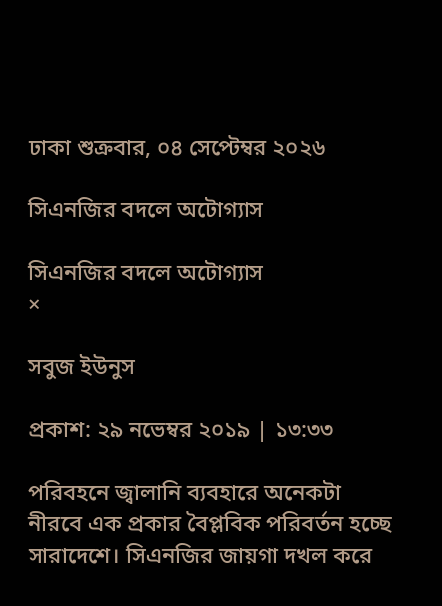ঢাকা শুক্রবার, ০৪ সেপ্টেম্বর ২০২৬

সিএনজির বদলে অটোগ্যাস

সিএনজির বদলে অটোগ্যাস
×

সবুজ ইউনুস

প্রকাশ: ২৯ নভেম্বর ২০১৯ | ১৩:৩৩

পরিবহনে জ্বালানি ব্যবহারে অনেকটা নীরবে এক প্রকার বৈপ্লবিক পরিবর্তন হচ্ছে সারাদেশে। সিএনজির জায়গা দখল করে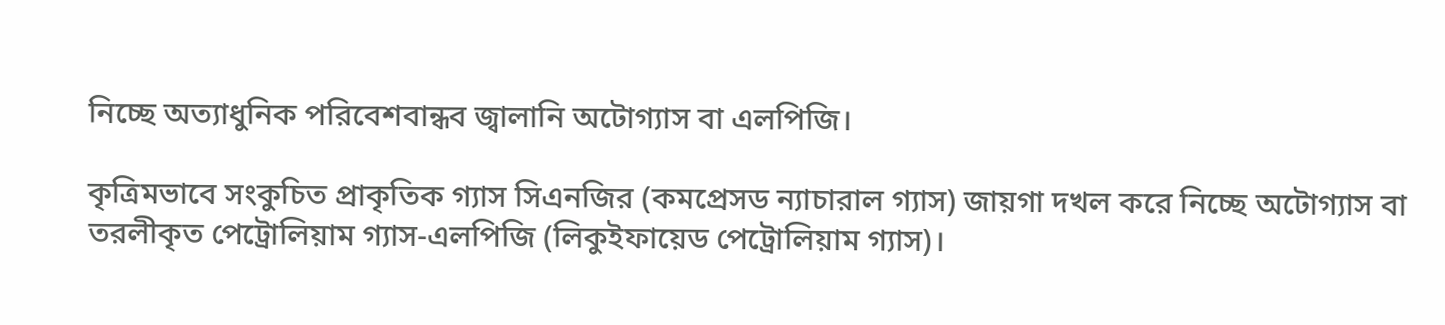নিচ্ছে অত্যাধুনিক পরিবেশবান্ধব জ্বালানি অটোগ্যাস বা এলপিজি।

কৃত্রিমভাবে সংকুচিত প্রাকৃতিক গ্যাস সিএনজির (কমপ্রেসড ন্যাচারাল গ্যাস) জায়গা দখল করে নিচ্ছে অটোগ্যাস বা তরলীকৃত পেট্রোলিয়াম গ্যাস-এলপিজি (লিকুইফায়েড পেট্রোলিয়াম গ্যাস)।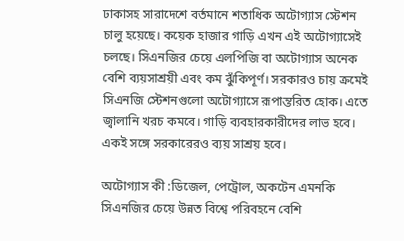ঢাকাসহ সারাদেশে বর্তমানে শতাধিক অটোগ্যাস স্টেশন চালু হয়েছে। কয়েক হাজার গাড়ি এখন এই অটোগ্যাসেই চলছে। সিএনজির চেয়ে এলপিজি বা অটোগ্যাস অনেক বেশি ব্যয়সাশ্রয়ী এবং কম ঝুঁকিপূর্ণ। সরকারও চায় ক্রমেই সিএনজি স্টেশনগুলো অটোগ্যাসে রূপান্তরিত হোক। এতে জ্বালানি খরচ কমবে। গাড়ি ব্যবহারকারীদের লাভ হবে। একই সঙ্গে সরকারেরও ব্যয় সাশ্রয় হবে।

অটোগ্যাস কী :ডিজেল, পেট্রোল, অকটেন এমনকি সিএনজির চেয়ে উন্নত বিশ্বে পরিবহনে বেশি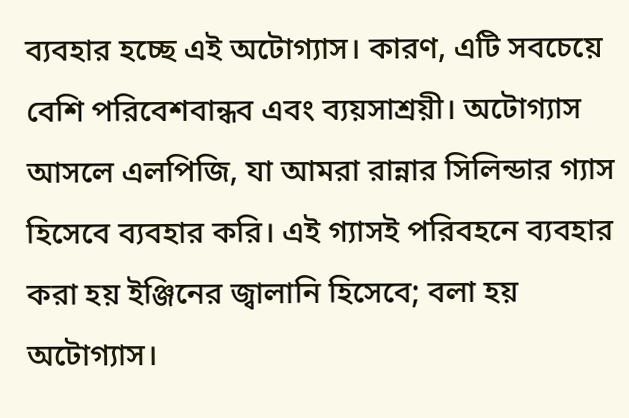ব্যবহার হচ্ছে এই অটোগ্যাস। কারণ, এটি সবচেয়ে বেশি পরিবেশবান্ধব এবং ব্যয়সাশ্রয়ী। অটোগ্যাস আসলে এলপিজি, যা আমরা রান্নার সিলিন্ডার গ্যাস হিসেবে ব্যবহার করি। এই গ্যাসই পরিবহনে ব্যবহার করা হয় ইঞ্জিনের জ্বালানি হিসেবে; বলা হয় অটোগ্যাস।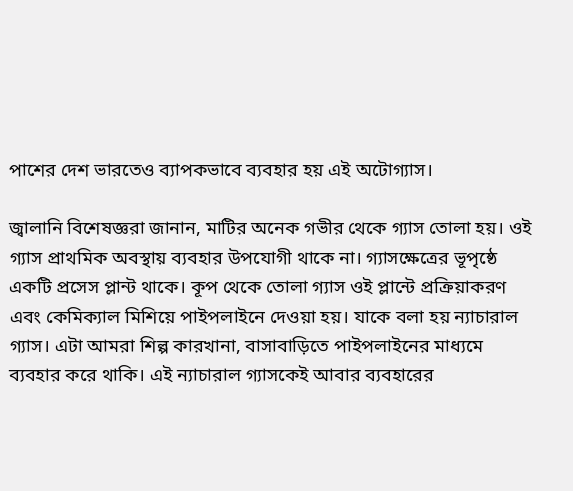পাশের দেশ ভারতেও ব্যাপকভাবে ব্যবহার হয় এই অটোগ্যাস।

জ্বালানি বিশেষজ্ঞরা জানান, মাটির অনেক গভীর থেকে গ্যাস তোলা হয়। ওই গ্যাস প্রাথমিক অবস্থায় ব্যবহার উপযোগী থাকে না। গ্যাসক্ষেত্রের ভূপৃষ্ঠে একটি প্রসেস প্লান্ট থাকে। কূপ থেকে তোলা গ্যাস ওই প্লান্টে প্রক্রিয়াকরণ এবং কেমিক্যাল মিশিয়ে পাইপলাইনে দেওয়া হয়। যাকে বলা হয় ন্যাচারাল গ্যাস। এটা আমরা শিল্প কারখানা, বাসাবাড়িতে পাইপলাইনের মাধ্যমে ব্যবহার করে থাকি। এই ন্যাচারাল গ্যাসকেই আবার ব্যবহারের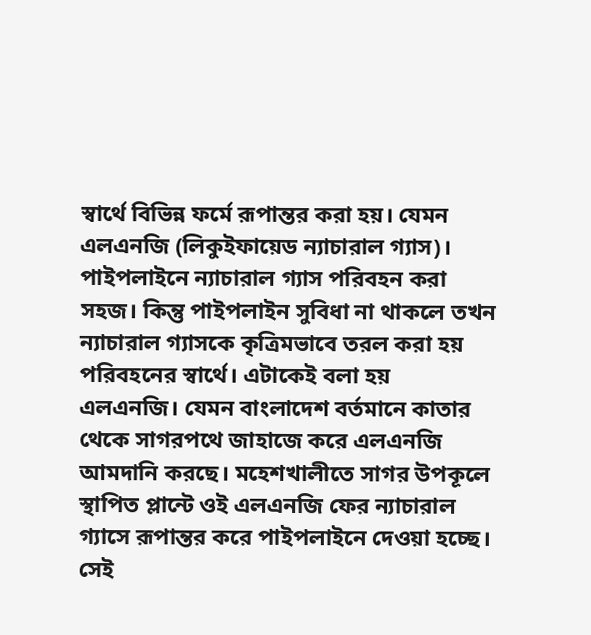স্বার্থে বিভিন্ন ফর্মে রূপান্তর করা হয়। যেমন এলএনজি (লিকুইফায়েড ন্যাচারাল গ্যাস)। পাইপলাইনে ন্যাচারাল গ্যাস পরিবহন করা সহজ। কিন্তু পাইপলাইন সুবিধা না থাকলে তখন ন্যাচারাল গ্যাসকে কৃত্রিমভাবে তরল করা হয় পরিবহনের স্বার্থে। এটাকেই বলা হয় এলএনজি। যেমন বাংলাদেশ বর্তমানে কাতার থেকে সাগরপথে জাহাজে করে এলএনজি আমদানি করছে। মহেশখালীতে সাগর উপকূলে স্থাপিত প্লান্টে ওই এলএনজি ফের ন্যাচারাল গ্যাসে রূপান্তর করে পাইপলাইনে দেওয়া হচ্ছে। সেই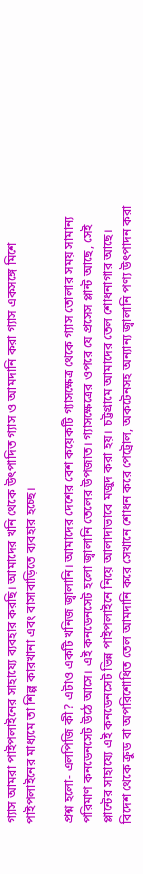গ্যাস আমরা পাইপলাইনের সাহায্যে ব্যবহার করছি। আমাদের খনি থেকে উৎপাদিত গ্যাস ও আমদানি করা গ্যাস একসঙ্গে মিশে পাইপলাইনের মাধ্যমে তা শিল্প কারখানা এবং বাসাবাড়িতে ব্যবহার হচ্ছে।

প্রশ্ন হলো- এলপিজি কী? এটাও একটি খনিজ জ্বালানি। আমাদের দেশের বেশ কয়েকটি গ্যাসক্ষেত্র থেকে গ্যাস তোলার সময় সামান্য পরিমাণ কনডেনসেট উঠে আসে। এই কনডেনসেট হলো জ্বালানি তেলের উপজাত। গ্যাসক্ষেত্রের ওপরে যে প্রসেস প্লান্ট আছে, সেই প্লান্টের সাহায্যে এই কনডেনসেট ভিন্ন পাইপলাইনে নিয়ে আলাদাভাবে মজুদ করা হয়। চট্টগ্রামে আমাদের তেল শোধনাগার আছে। বিদেশ থেকে ক্রুড বা অপরিশোধিত তেল আমদানি করে সেখানে শোধন করে পেট্রোল, অকটেনসহ অন্যান্য জ্বালানি পণ্য উৎপাদন করা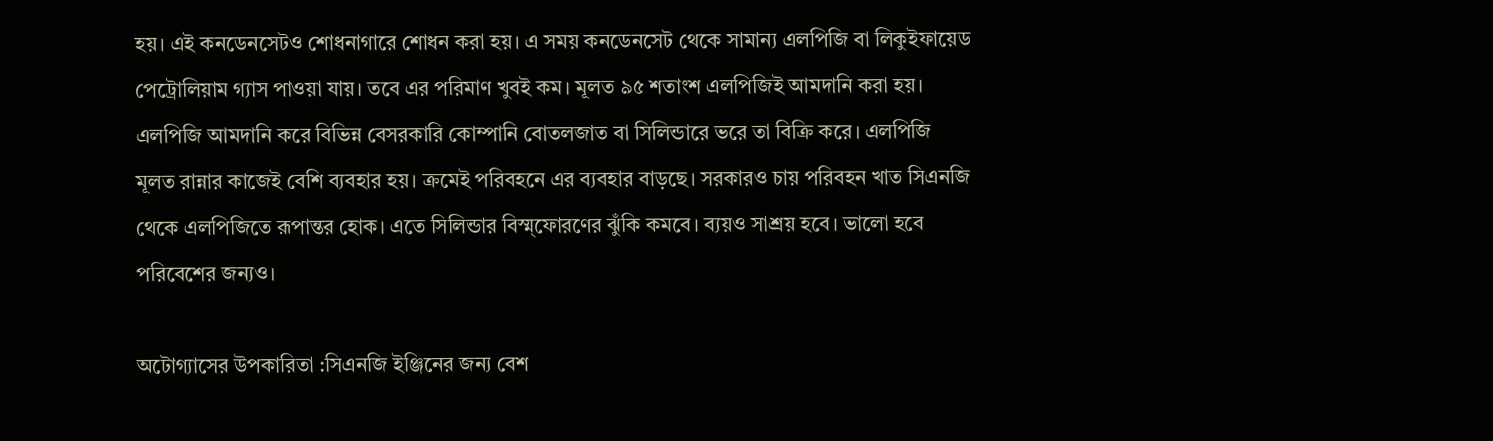হয়। এই কনডেনসেটও শোধনাগারে শোধন করা হয়। এ সময় কনডেনসেট থেকে সামান্য এলপিজি বা লিকুইফায়েড পেট্রোলিয়াম গ্যাস পাওয়া যায়। তবে এর পরিমাণ খুবই কম। মূলত ৯৫ শতাংশ এলপিজিই আমদানি করা হয়। এলপিজি আমদানি করে বিভিন্ন বেসরকারি কোম্পানি বোতলজাত বা সিলিন্ডারে ভরে তা বিক্রি করে। এলপিজি মূলত রান্নার কাজেই বেশি ব্যবহার হয়। ক্রমেই পরিবহনে এর ব্যবহার বাড়ছে। সরকারও চায় পরিবহন খাত সিএনজি থেকে এলপিজিতে রূপান্তর হোক। এতে সিলিন্ডার বিস্ম্ফোরণের ঝুঁকি কমবে। ব্যয়ও সাশ্রয় হবে। ভালো হবে পরিবেশের জন্যও।

অটোগ্যাসের উপকারিতা :সিএনজি ইঞ্জিনের জন্য বেশ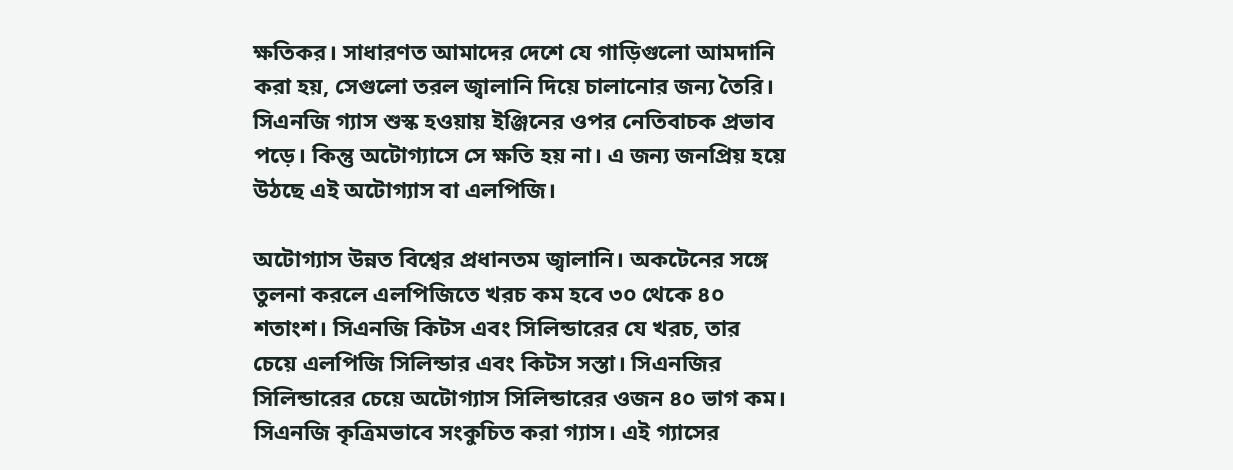ক্ষতিকর। সাধারণত আমাদের দেশে যে গাড়িগুলো আমদানি করা হয়, সেগুলো তরল জ্বালানি দিয়ে চালানোর জন্য তৈরি। সিএনজি গ্যাস শুস্ক হওয়ায় ইঞ্জিনের ওপর নেতিবাচক প্রভাব পড়ে। কিন্তু অটোগ্যাসে সে ক্ষতি হয় না। এ জন্য জনপ্রিয় হয়ে উঠছে এই অটোগ্যাস বা এলপিজি।

অটোগ্যাস উন্নত বিশ্বের প্রধানতম জ্বালানি। অকটেনের সঙ্গে তুলনা করলে এলপিজিতে খরচ কম হবে ৩০ থেকে ৪০ শতাংশ। সিএনজি কিটস এবং সিলিন্ডারের যে খরচ, তার চেয়ে এলপিজি সিলিন্ডার এবং কিটস সস্তা। সিএনজির সিলিন্ডারের চেয়ে অটোগ্যাস সিলিন্ডারের ওজন ৪০ ভাগ কম। সিএনজি কৃত্রিমভাবে সংকুচিত করা গ্যাস। এই গ্যাসের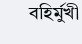বহির্মুখী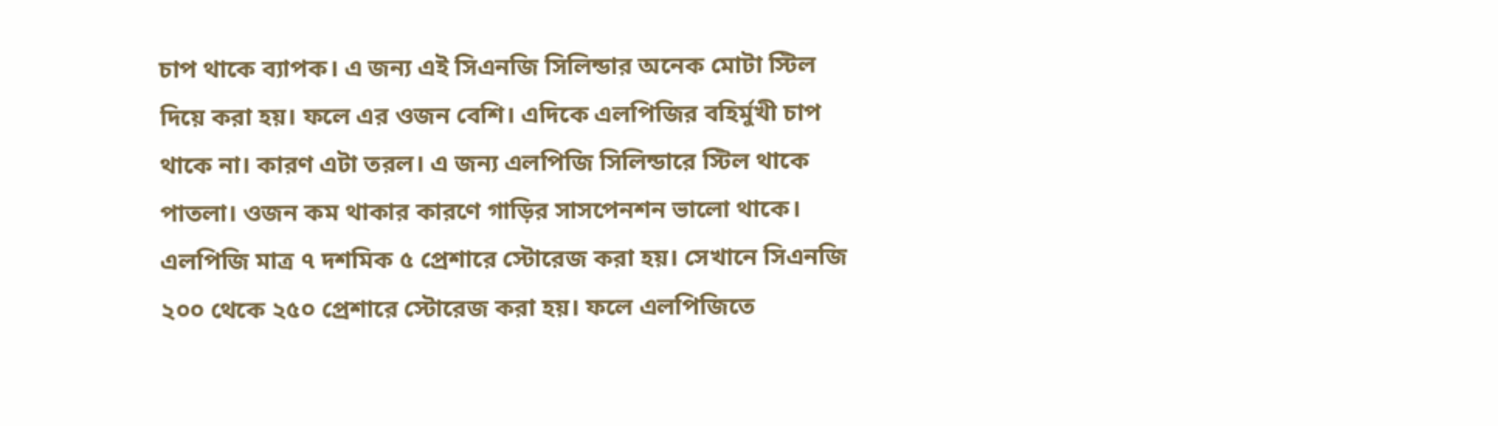চাপ থাকে ব্যাপক। এ জন্য এই সিএনজি সিলিন্ডার অনেক মোটা স্টিল দিয়ে করা হয়। ফলে এর ওজন বেশি। এদিকে এলপিজির বহির্মুখী চাপ থাকে না। কারণ এটা তরল। এ জন্য এলপিজি সিলিন্ডারে স্টিল থাকে পাতলা। ওজন কম থাকার কারণে গাড়ির সাসপেনশন ভালো থাকে। এলপিজি মাত্র ৭ দশমিক ৫ প্রেশারে স্টোরেজ করা হয়। সেখানে সিএনজি ২০০ থেকে ২৫০ প্রেশারে স্টোরেজ করা হয়। ফলে এলপিজিতে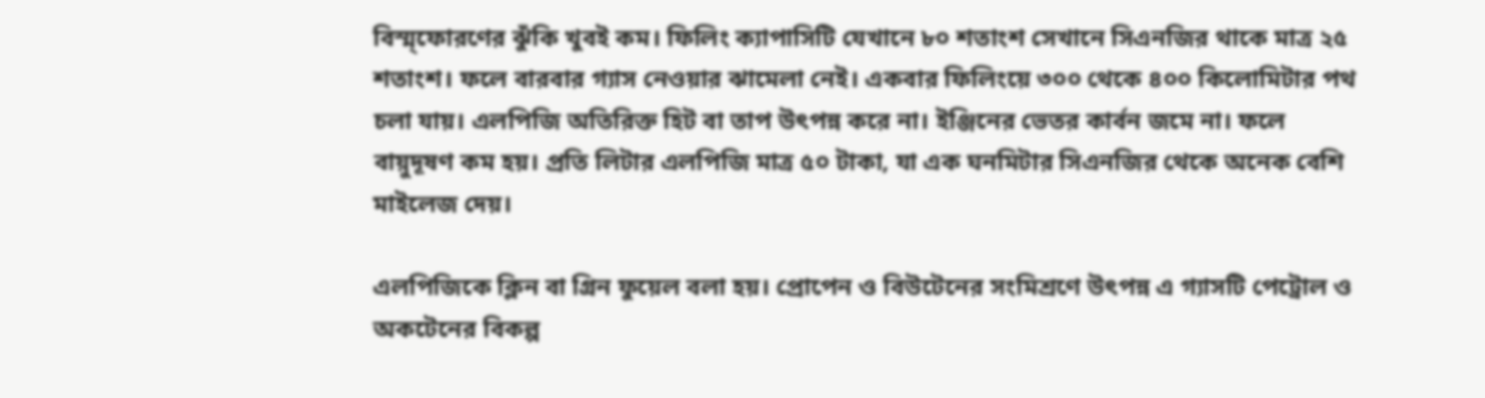বিস্ম্ফোরণের ঝুঁকি খুবই কম। ফিলিং ক্যাপাসিটি যেখানে ৮০ শতাংশ সেখানে সিএনজির থাকে মাত্র ২৫ শতাংশ। ফলে বারবার গ্যাস নেওয়ার ঝামেলা নেই। একবার ফিলিংয়ে ৩০০ থেকে ৪০০ কিলোমিটার পথ চলা যায়। এলপিজি অতিরিক্ত হিট বা তাপ উৎপন্ন করে না। ইঞ্জিনের ভেতর কার্বন জমে না। ফলে বায়ুদূষণ কম হয়। প্রতি লিটার এলপিজি মাত্র ৫০ টাকা, যা এক ঘনমিটার সিএনজির থেকে অনেক বেশি মাইলেজ দেয়।

এলপিজিকে ক্লিন বা গ্রিন ফুয়েল বলা হয়। প্রোপেন ও বিউটেনের সংমিশ্রণে উৎপন্ন এ গ্যাসটি পেট্রোল ও অকটেনের বিকল্প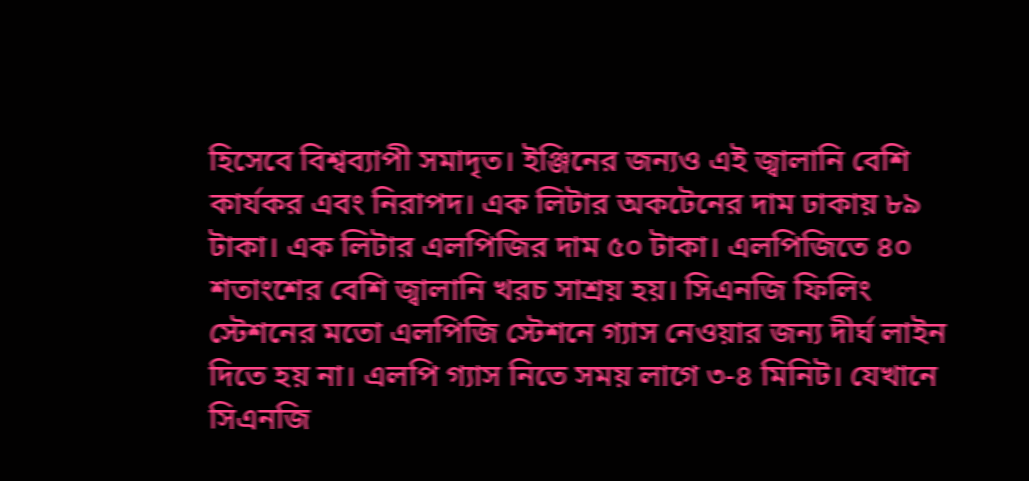হিসেবে বিশ্বব্যাপী সমাদৃত। ইঞ্জিনের জন্যও এই জ্বালানি বেশি কার্যকর এবং নিরাপদ। এক লিটার অকটেনের দাম ঢাকায় ৮৯ টাকা। এক লিটার এলপিজির দাম ৫০ টাকা। এলপিজিতে ৪০ শতাংশের বেশি জ্বালানি খরচ সাশ্রয় হয়। সিএনজি ফিলিং স্টেশনের মতো এলপিজি স্টেশনে গ্যাস নেওয়ার জন্য দীর্ঘ লাইন দিতে হয় না। এলপি গ্যাস নিতে সময় লাগে ৩-৪ মিনিট। যেখানে সিএনজি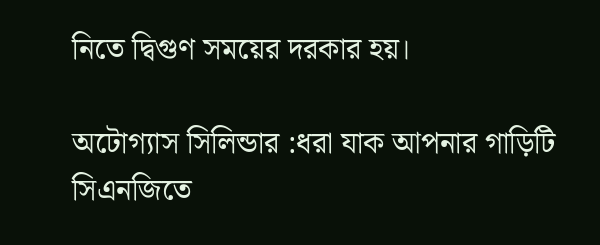নিতে দ্বিগুণ সময়ের দরকার হয়।

অটোগ্যাস সিলিন্ডার :ধরা যাক আপনার গাড়িটি সিএনজিতে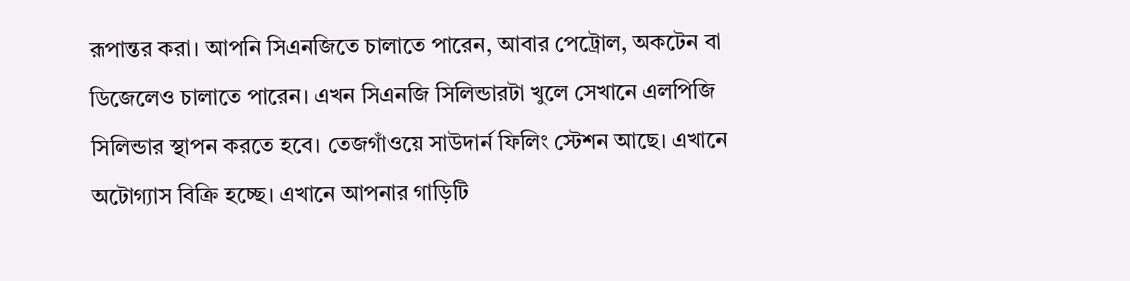রূপান্তর করা। আপনি সিএনজিতে চালাতে পারেন, আবার পেট্রোল, অকটেন বা ডিজেলেও চালাতে পারেন। এখন সিএনজি সিলিন্ডারটা খুলে সেখানে এলপিজি সিলিন্ডার স্থাপন করতে হবে। তেজগাঁওয়ে সাউদার্ন ফিলিং স্টেশন আছে। এখানে অটোগ্যাস বিক্রি হচ্ছে। এখানে আপনার গাড়িটি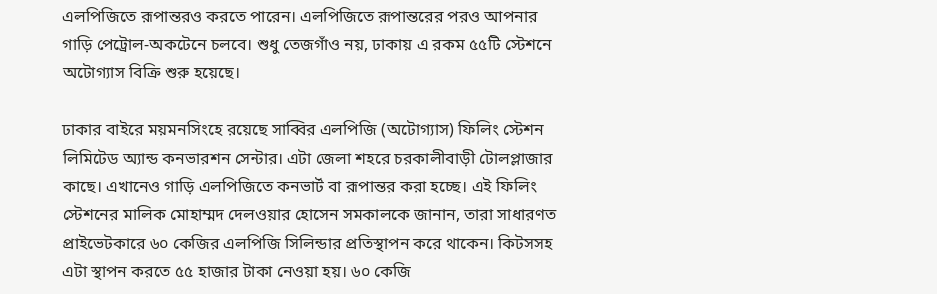এলপিজিতে রূপান্তরও করতে পারেন। এলপিজিতে রূপান্তরের পরও আপনার গাড়ি পেট্রোল-অকটেনে চলবে। শুধু তেজগাঁও নয়, ঢাকায় এ রকম ৫৫টি স্টেশনে অটোগ্যাস বিক্রি শুরু হয়েছে।

ঢাকার বাইরে ময়মনসিংহে রয়েছে সাব্বির এলপিজি (অটোগ্যাস) ফিলিং স্টেশন লিমিটেড অ্যান্ড কনভারশন সেন্টার। এটা জেলা শহরে চরকালীবাড়ী টোলপ্লাজার কাছে। এখানেও গাড়ি এলপিজিতে কনভার্ট বা রূপান্তর করা হচ্ছে। এই ফিলিং স্টেশনের মালিক মোহাম্মদ দেলওয়ার হোসেন সমকালকে জানান, তারা সাধারণত প্রাইভেটকারে ৬০ কেজির এলপিজি সিলিন্ডার প্রতিস্থাপন করে থাকেন। কিটসসহ এটা স্থাপন করতে ৫৫ হাজার টাকা নেওয়া হয়। ৬০ কেজি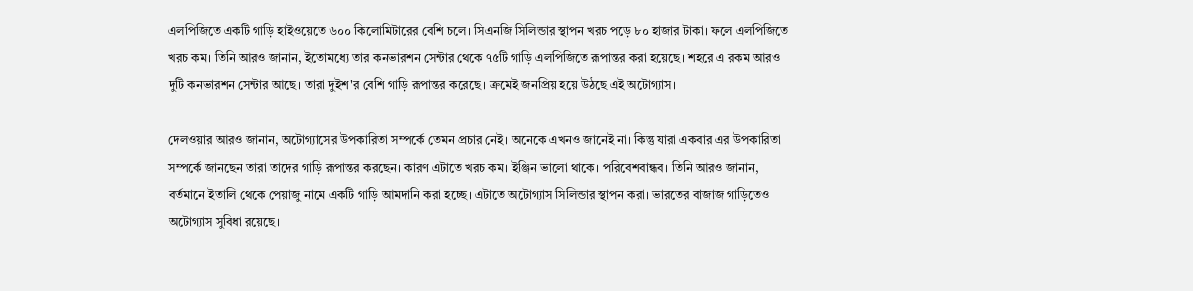এলপিজিতে একটি গাড়ি হাইওয়েতে ৬০০ কিলোমিটারের বেশি চলে। সিএনজি সিলিন্ডার স্থাপন খরচ পড়ে ৮০ হাজার টাকা। ফলে এলপিজিতে খরচ কম। তিনি আরও জানান, ইতোমধ্যে তার কনভারশন সেন্টার থেকে ৭৫টি গাড়ি এলপিজিতে রূপান্তর করা হয়েছে। শহরে এ রকম আরও দুটি কনভারশন সেন্টার আছে। তারা দুইশ'র বেশি গাড়ি রূপান্তর করেছে। ক্রমেই জনপ্রিয় হয়ে উঠছে এই অটোগ্যাস।

দেলওয়ার আরও জানান, অটোগ্যাসের উপকারিতা সম্পর্কে তেমন প্রচার নেই। অনেকে এখনও জানেই না। কিন্তু যারা একবার এর উপকারিতা সম্পর্কে জানছেন তারা তাদের গাড়ি রূপান্তর করছেন। কারণ এটাতে খরচ কম। ইঞ্জিন ভালো থাকে। পরিবেশবান্ধব। তিনি আরও জানান, বর্তমানে ইতালি থেকে পেয়াজু নামে একটি গাড়ি আমদানি করা হচ্ছে। এটাতে অটোগ্যাস সিলিন্ডার স্থাপন করা। ভারতের বাজাজ গাড়িতেও অটোগ্যাস সুবিধা রয়েছে।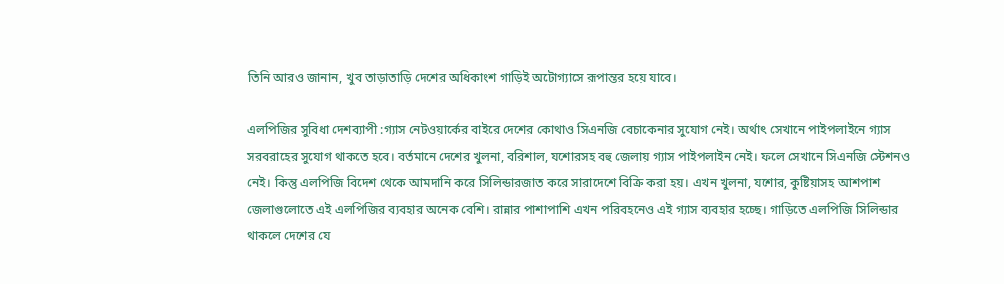তিনি আরও জানান, খুব তাড়াতাড়ি দেশের অধিকাংশ গাড়িই অটোগ্যাসে রূপান্তর হয়ে যাবে।

এলপিজির সুবিধা দেশব্যাপী :গ্যাস নেটওয়ার্কের বাইরে দেশের কোথাও সিএনজি বেচাকেনার সুযোগ নেই। অর্থাৎ সেখানে পাইপলাইনে গ্যাস সরবরাহের সুযোগ থাকতে হবে। বর্তমানে দেশের খুলনা, বরিশাল, যশোরসহ বহু জেলায় গ্যাস পাইপলাইন নেই। ফলে সেখানে সিএনজি স্টেশনও নেই। কিন্তু এলপিজি বিদেশ থেকে আমদানি করে সিলিন্ডারজাত করে সারাদেশে বিক্রি করা হয়। এখন খুলনা, যশোর, কুষ্টিয়াসহ আশপাশ জেলাগুলোতে এই এলপিজির ব্যবহার অনেক বেশি। রান্নার পাশাপাশি এখন পরিবহনেও এই গ্যাস ব্যবহার হচ্ছে। গাড়িতে এলপিজি সিলিন্ডার থাকলে দেশের যে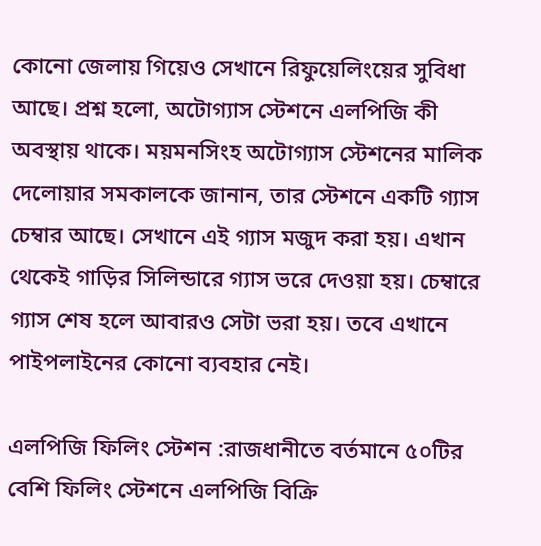কোনো জেলায় গিয়েও সেখানে রিফুয়েলিংয়ের সুবিধা আছে। প্রশ্ন হলো, অটোগ্যাস স্টেশনে এলপিজি কী অবস্থায় থাকে। ময়মনসিংহ অটোগ্যাস স্টেশনের মালিক দেলোয়ার সমকালকে জানান, তার স্টেশনে একটি গ্যাস চেম্বার আছে। সেখানে এই গ্যাস মজুদ করা হয়। এখান থেকেই গাড়ির সিলিন্ডারে গ্যাস ভরে দেওয়া হয়। চেম্বারে গ্যাস শেষ হলে আবারও সেটা ভরা হয়। তবে এখানে পাইপলাইনের কোনো ব্যবহার নেই।

এলপিজি ফিলিং স্টেশন :রাজধানীতে বর্তমানে ৫০টির বেশি ফিলিং স্টেশনে এলপিজি বিক্রি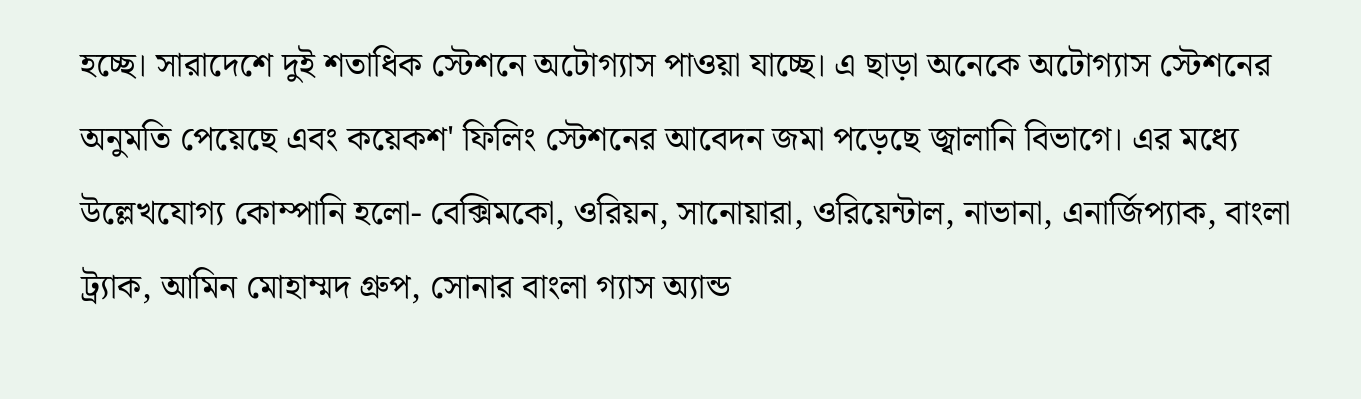হচ্ছে। সারাদেশে দুই শতাধিক স্টেশনে অটোগ্যাস পাওয়া যাচ্ছে। এ ছাড়া অনেকে অটোগ্যাস স্টেশনের অনুমতি পেয়েছে এবং কয়েকশ' ফিলিং স্টেশনের আবেদন জমা পড়েছে জ্বালানি বিভাগে। এর মধ্যে উল্লেখযোগ্য কোম্পানি হলো- বেক্সিমকো, ওরিয়ন, সানোয়ারা, ওরিয়েন্টাল, নাভানা, এনার্জিপ্যাক, বাংলা ট্র্যাক, আমিন মোহাম্মদ গ্রুপ, সোনার বাংলা গ্যাস অ্যান্ড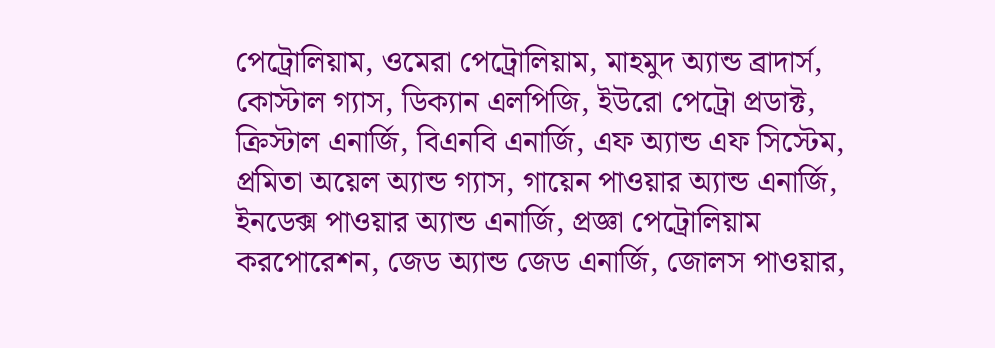পেট্রোলিয়াম, ওমেরা পেট্রোলিয়াম, মাহমুদ অ্যান্ড ব্রাদার্স, কোস্টাল গ্যাস, ডিক্যান এলপিজি, ইউরো পেট্রো প্রডাক্ট, ক্রিস্টাল এনার্জি, বিএনবি এনার্জি, এফ অ্যান্ড এফ সিস্টেম, প্রমিতা অয়েল অ্যান্ড গ্যাস, গায়েন পাওয়ার অ্যান্ড এনার্জি, ইনডেক্স পাওয়ার অ্যান্ড এনার্জি, প্রজ্ঞা পেট্রোলিয়াম করপোরেশন, জেড অ্যান্ড জেড এনার্জি, জোলস পাওয়ার,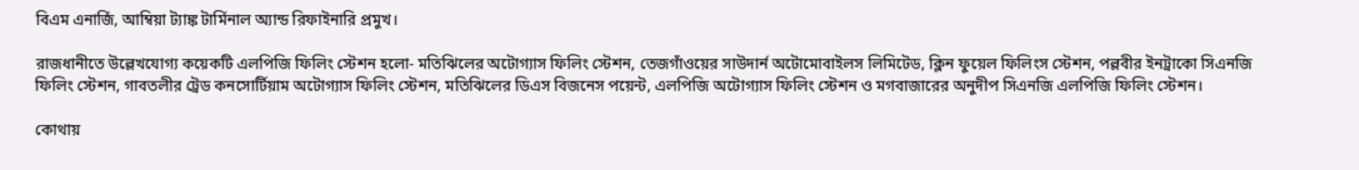বিএম এনার্জি, আম্বিয়া ট্যাঙ্ক টার্মিনাল অ্যান্ড রিফাইনারি প্রমুখ।

রাজধানীতে উল্লেখযোগ্য কয়েকটি এলপিজি ফিলিং স্টেশন হলো- মতিঝিলের অটোগ্যাস ফিলিং স্টেশন, তেজগাঁওয়ের সাউদার্ন অটোমোবাইলস লিমিটেড, ক্লিন ফুয়েল ফিলিংস স্টেশন, পল্লবীর ইনট্রাকো সিএনজি ফিলিং স্টেশন, গাবতলীর ট্রেড কনসোর্টিয়াম অটোগ্যাস ফিলিং স্টেশন, মতিঝিলের ডিএস বিজনেস পয়েন্ট, এলপিজি অটোগ্যাস ফিলিং স্টেশন ও মগবাজারের অনুদীপ সিএনজি এলপিজি ফিলিং স্টেশন।

কোথায়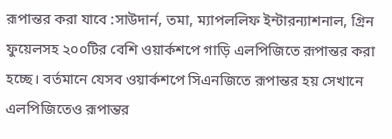রূপান্তর করা যাবে :সাউদার্ন, তমা, ম্যাপললিফ ইন্টারন্যাশনাল, গ্রিন ফুয়েলসহ ২০০টির বেশি ওয়ার্কশপে গাড়ি এলপিজিতে রূপান্তর করা হচ্ছে। বর্তমানে যেসব ওয়ার্কশপে সিএনজিতে রূপান্তর হয় সেখানে এলপিজিতেও রূপান্তর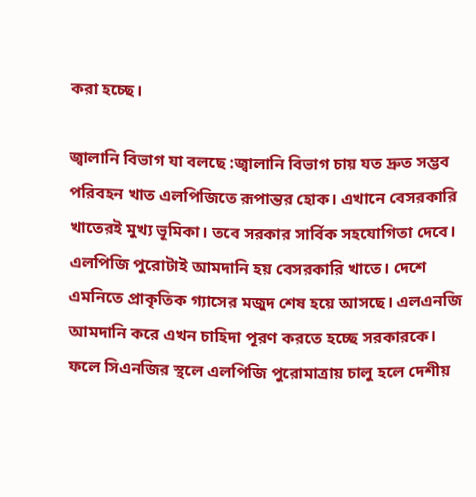করা হচ্ছে।

জ্বালানি বিভাগ যা বলছে :জ্বালানি বিভাগ চায় যত দ্রুত সম্ভব পরিবহন খাত এলপিজিতে রূপান্তর হোক। এখানে বেসরকারি খাতেরই মুখ্য ভূমিকা। তবে সরকার সার্বিক সহযোগিতা দেবে। এলপিজি পুরোটাই আমদানি হয় বেসরকারি খাতে। দেশে এমনিতে প্রাকৃতিক গ্যাসের মজুদ শেষ হয়ে আসছে। এলএনজি আমদানি করে এখন চাহিদা পূরণ করতে হচ্ছে সরকারকে। ফলে সিএনজির স্থলে এলপিজি পুরোমাত্রায় চালু হলে দেশীয়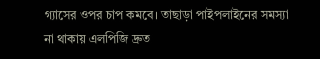গ্যাসের ওপর চাপ কমবে। তাছাড়া পাইপলাইনের সমস্যা না থাকায় এলপিজি দ্রুত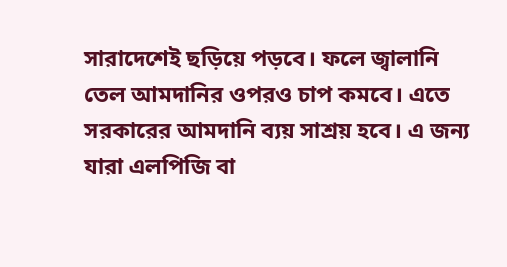সারাদেশেই ছড়িয়ে পড়বে। ফলে জ্বালানি তেল আমদানির ওপরও চাপ কমবে। এতে সরকারের আমদানি ব্যয় সাশ্রয় হবে। এ জন্য যারা এলপিজি বা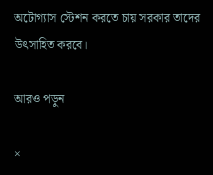অটোগ্যাস স্টেশন করতে চায় সরকার তাদের উৎসাহিত করবে।

আরও পড়ুন

×